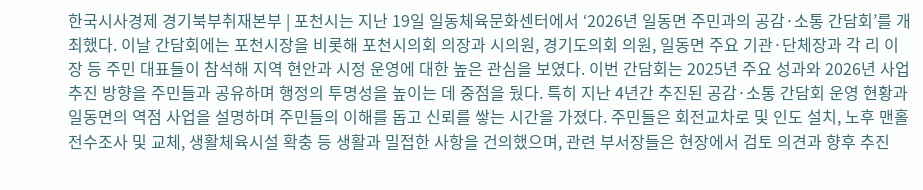한국시사경제 경기북부취재본부 | 포천시는 지난 19일 일동체육문화센터에서 ‘2026년 일동면 주민과의 공감·소통 간담회’를 개최했다. 이날 간담회에는 포천시장을 비롯해 포천시의회 의장과 시의원, 경기도의회 의원, 일동면 주요 기관·단체장과 각 리 이장 등 주민 대표들이 참석해 지역 현안과 시정 운영에 대한 높은 관심을 보였다. 이번 간담회는 2025년 주요 성과와 2026년 사업 추진 방향을 주민들과 공유하며 행정의 투명성을 높이는 데 중점을 뒀다. 특히 지난 4년간 추진된 공감·소통 간담회 운영 현황과 일동면의 역점 사업을 설명하며 주민들의 이해를 돕고 신뢰를 쌓는 시간을 가졌다. 주민들은 회전교차로 및 인도 설치, 노후 맨홀 전수조사 및 교체, 생활체육시설 확충 등 생활과 밀접한 사항을 건의했으며, 관련 부서장들은 현장에서 검토 의견과 향후 추진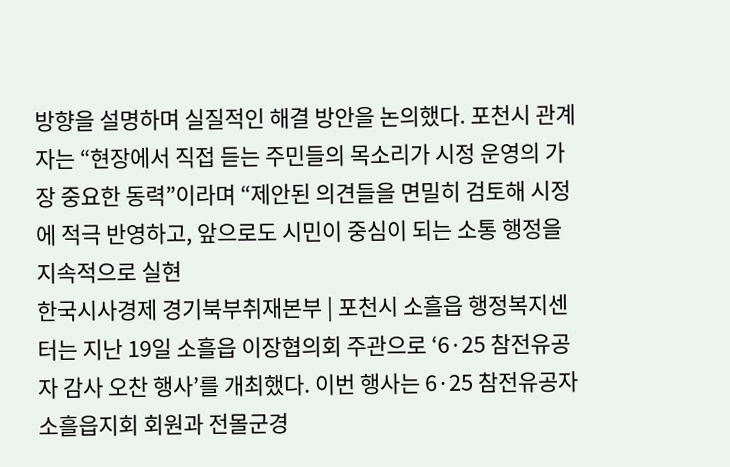방향을 설명하며 실질적인 해결 방안을 논의했다. 포천시 관계자는 “현장에서 직접 듣는 주민들의 목소리가 시정 운영의 가장 중요한 동력”이라며 “제안된 의견들을 면밀히 검토해 시정에 적극 반영하고, 앞으로도 시민이 중심이 되는 소통 행정을 지속적으로 실현
한국시사경제 경기북부취재본부 | 포천시 소흘읍 행정복지센터는 지난 19일 소흘읍 이장협의회 주관으로 ‘6·25 참전유공자 감사 오찬 행사’를 개최했다. 이번 행사는 6·25 참전유공자 소흘읍지회 회원과 전몰군경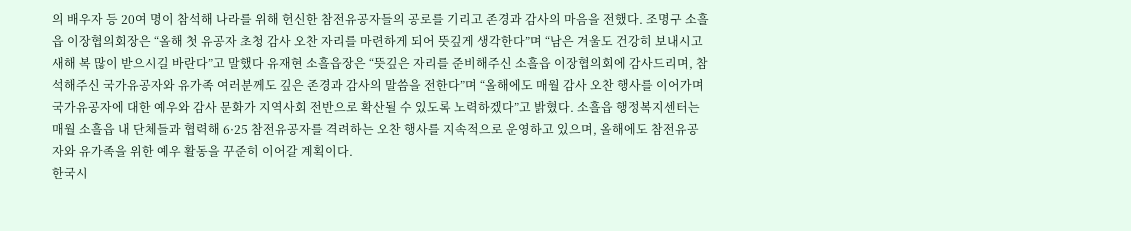의 배우자 등 20여 명이 참석해 나라를 위해 헌신한 참전유공자들의 공로를 기리고 존경과 감사의 마음을 전했다. 조명구 소흘읍 이장협의회장은 “올해 첫 유공자 초청 감사 오찬 자리를 마련하게 되어 뜻깊게 생각한다”며 “남은 겨울도 건강히 보내시고 새해 복 많이 받으시길 바란다”고 말했다 유재현 소흘읍장은 “뜻깊은 자리를 준비해주신 소흘읍 이장협의회에 감사드리며, 참석해주신 국가유공자와 유가족 여러분께도 깊은 존경과 감사의 말씀을 전한다”며 “올해에도 매월 감사 오찬 행사를 이어가며 국가유공자에 대한 예우와 감사 문화가 지역사회 전반으로 확산될 수 있도록 노력하겠다”고 밝혔다. 소흘읍 행정복지센터는 매월 소흘읍 내 단체들과 협력해 6·25 참전유공자를 격려하는 오찬 행사를 지속적으로 운영하고 있으며, 올해에도 참전유공자와 유가족을 위한 예우 활동을 꾸준히 이어갈 계획이다.
한국시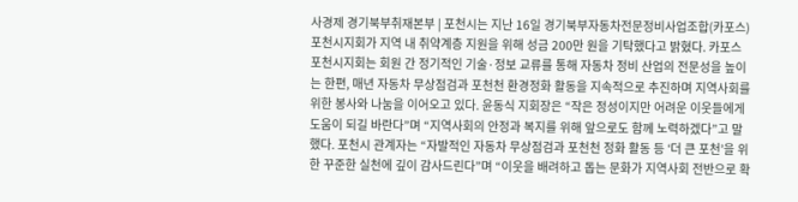사경제 경기북부취재본부 | 포천시는 지난 16일 경기북부자동차전문정비사업조합(카포스) 포천시지회가 지역 내 취약계층 지원을 위해 성금 200만 원을 기탁했다고 밝혔다. 카포스 포천시지회는 회원 간 정기적인 기술·정보 교류를 통해 자동차 정비 산업의 전문성을 높이는 한편, 매년 자동차 무상점검과 포천천 환경정화 활동을 지속적으로 추진하며 지역사회를 위한 봉사와 나눔을 이어오고 있다. 윤동식 지회장은 “작은 정성이지만 어려운 이웃들에게 도움이 되길 바란다”며 “지역사회의 안정과 복지를 위해 앞으로도 함께 노력하겠다”고 말했다. 포천시 관계자는 “자발적인 자동차 무상점검과 포천천 정화 활동 등 ‘더 큰 포천’을 위한 꾸준한 실천에 깊이 감사드린다”며 “이웃을 배려하고 돕는 문화가 지역사회 전반으로 확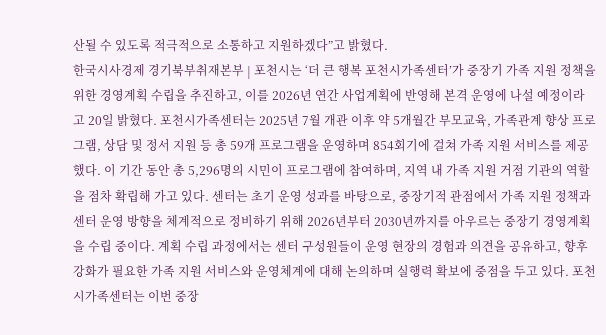산될 수 있도록 적극적으로 소통하고 지원하겠다”고 밝혔다.
한국시사경제 경기북부취재본부 | 포천시는 ‘더 큰 행복 포천시가족센터’가 중장기 가족 지원 정책을 위한 경영계획 수립을 추진하고, 이를 2026년 연간 사업계획에 반영해 본격 운영에 나설 예정이라고 20일 밝혔다. 포천시가족센터는 2025년 7월 개관 이후 약 5개월간 부모교육, 가족관계 향상 프로그램, 상담 및 정서 지원 등 총 59개 프로그램을 운영하며 854회기에 걸쳐 가족 지원 서비스를 제공했다. 이 기간 동안 총 5,296명의 시민이 프로그램에 참여하며, 지역 내 가족 지원 거점 기관의 역할을 점차 확립해 가고 있다. 센터는 초기 운영 성과를 바탕으로, 중장기적 관점에서 가족 지원 정책과 센터 운영 방향을 체계적으로 정비하기 위해 2026년부터 2030년까지를 아우르는 중장기 경영계획을 수립 중이다. 계획 수립 과정에서는 센터 구성원들이 운영 현장의 경험과 의견을 공유하고, 향후 강화가 필요한 가족 지원 서비스와 운영체계에 대해 논의하며 실행력 확보에 중점을 두고 있다. 포천시가족센터는 이번 중장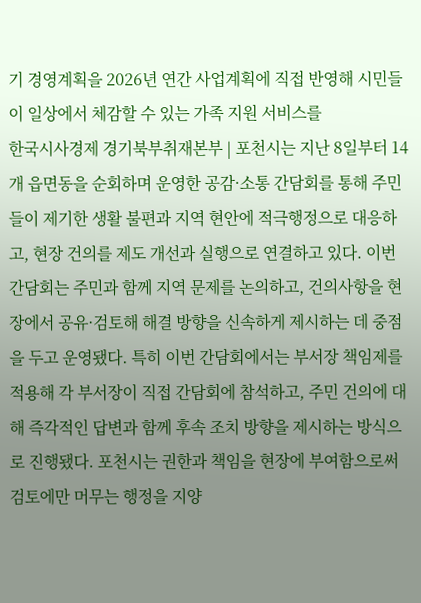기 경영계획을 2026년 연간 사업계획에 직접 반영해 시민들이 일상에서 체감할 수 있는 가족 지원 서비스를
한국시사경제 경기북부취재본부 | 포천시는 지난 8일부터 14개 읍면동을 순회하며 운영한 공감·소통 간담회를 통해 주민들이 제기한 생활 불편과 지역 현안에 적극행정으로 대응하고, 현장 건의를 제도 개선과 실행으로 연결하고 있다. 이번 간담회는 주민과 함께 지역 문제를 논의하고, 건의사항을 현장에서 공유·검토해 해결 방향을 신속하게 제시하는 데 중점을 두고 운영됐다. 특히 이번 간담회에서는 부서장 책임제를 적용해 각 부서장이 직접 간담회에 참석하고, 주민 건의에 대해 즉각적인 답변과 함께 후속 조치 방향을 제시하는 방식으로 진행됐다. 포천시는 권한과 책임을 현장에 부여함으로써 검토에만 머무는 행정을 지양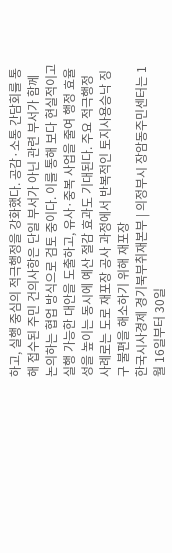하고, 실행 중심의 적극행정을 강화했다. 공감·소통 간담회를 통해 접수된 주민 건의사항은 단일 부서가 아닌 관련 부서가 함께 논의하는 협업 방식으로 검토 중이다. 이를 통해 보다 현실적이고 실행 가능한 대안을 도출하고, 유사·중복 사업을 줄여 행정 효율성을 높이는 동시에 예산 절감 효과도 기대된다. 주요 적극행정 사례로는 도로 재포장 공사 과정에서 반복적인 토지사용승낙 징구 불편을 해소하기 위해 재포장
한국시사경제 경기북부취재본부 | 의정부시 장암동주민센터는 1월 16일부터 30일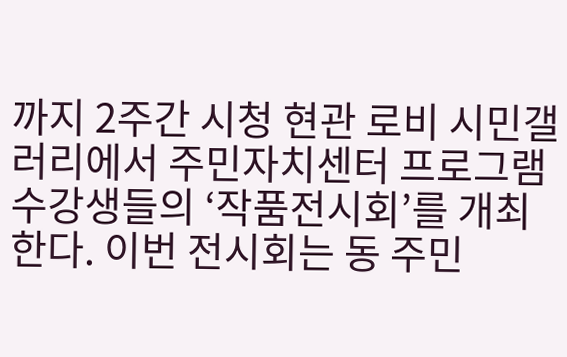까지 2주간 시청 현관 로비 시민갤러리에서 주민자치센터 프로그램 수강생들의 ‘작품전시회’를 개최한다. 이번 전시회는 동 주민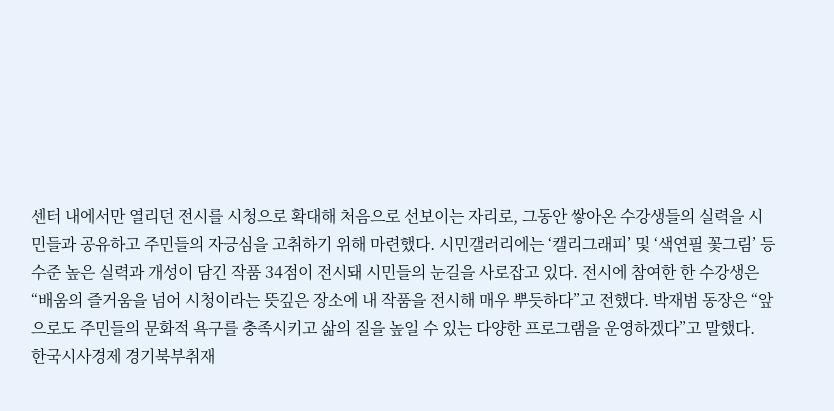센터 내에서만 열리던 전시를 시청으로 확대해 처음으로 선보이는 자리로, 그동안 쌓아온 수강생들의 실력을 시민들과 공유하고 주민들의 자긍심을 고취하기 위해 마련했다. 시민갤러리에는 ‘캘리그래피’ 및 ‘색연필 꽃그림’ 등 수준 높은 실력과 개성이 담긴 작품 34점이 전시돼 시민들의 눈길을 사로잡고 있다. 전시에 참여한 한 수강생은 “배움의 즐거움을 넘어 시청이라는 뜻깊은 장소에 내 작품을 전시해 매우 뿌듯하다”고 전했다. 박재범 동장은 “앞으로도 주민들의 문화적 욕구를 충족시키고 삶의 질을 높일 수 있는 다양한 프로그램을 운영하겠다”고 말했다.
한국시사경제 경기북부취재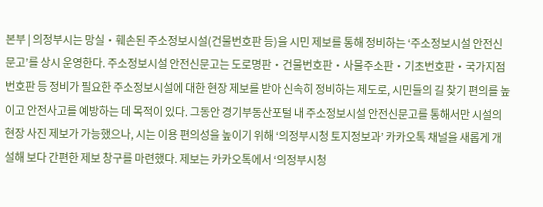본부 | 의정부시는 망실‧훼손된 주소정보시설(건물번호판 등)을 시민 제보를 통해 정비하는 ‘주소정보시설 안전신문고’를 상시 운영한다. 주소정보시설 안전신문고는 도로명판‧건물번호판‧사물주소판‧기초번호판‧국가지점번호판 등 정비가 필요한 주소정보시설에 대한 현장 제보를 받아 신속히 정비하는 제도로, 시민들의 길 찾기 편의를 높이고 안전사고를 예방하는 데 목적이 있다. 그동안 경기부동산포털 내 주소정보시설 안전신문고를 통해서만 시설의 현장 사진 제보가 가능했으나, 시는 이용 편의성을 높이기 위해 ‘의정부시청 토지정보과’ 카카오톡 채널을 새롭게 개설해 보다 간편한 제보 창구를 마련했다. 제보는 카카오톡에서 ‘의정부시청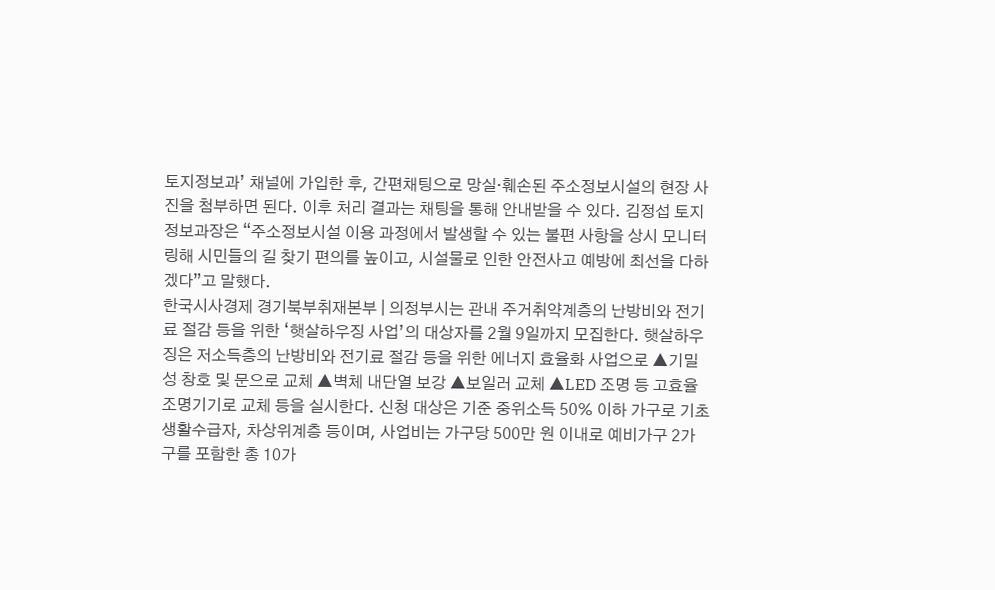토지정보과’ 채널에 가입한 후, 간편채팅으로 망실‧훼손된 주소정보시설의 현장 사진을 첨부하면 된다. 이후 처리 결과는 채팅을 통해 안내받을 수 있다. 김정섭 토지정보과장은 “주소정보시설 이용 과정에서 발생할 수 있는 불편 사항을 상시 모니터링해 시민들의 길 찾기 편의를 높이고, 시설물로 인한 안전사고 예방에 최선을 다하겠다”고 말했다.
한국시사경제 경기북부취재본부 | 의정부시는 관내 주거취약계층의 난방비와 전기료 절감 등을 위한 ‘햇살하우징 사업’의 대상자를 2월 9일까지 모집한다. 햇살하우징은 저소득층의 난방비와 전기료 절감 등을 위한 에너지 효율화 사업으로 ▲기밀성 창호 및 문으로 교체 ▲벽체 내단열 보강 ▲보일러 교체 ▲LED 조명 등 고효율 조명기기로 교체 등을 실시한다. 신청 대상은 기준 중위소득 50% 이하 가구로 기초생활수급자, 차상위계층 등이며, 사업비는 가구당 500만 원 이내로 예비가구 2가구를 포함한 총 10가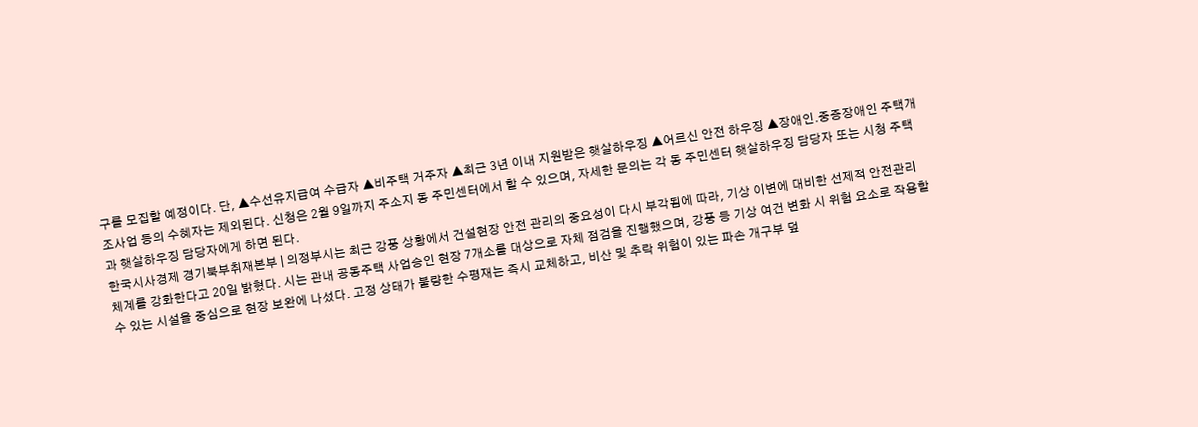구를 모집할 예정이다. 단, ▲수선유지급여 수급자 ▲비주택 거주자 ▲최근 3년 이내 지원받은 햇살하우징 ▲어르신 안전 하우징 ▲장애인․중증장애인 주택개조사업 등의 수혜자는 제외된다. 신청은 2월 9일까지 주소지 동 주민센터에서 할 수 있으며, 자세한 문의는 각 동 주민센터 햇살하우징 담당자 또는 시청 주택과 햇살하우징 담당자에게 하면 된다.
한국시사경제 경기북부취재본부 | 의정부시는 최근 강풍 상황에서 건설현장 안전 관리의 중요성이 다시 부각됨에 따라, 기상 이변에 대비한 선제적 안전관리 체계를 강화한다고 20일 밝혔다. 시는 관내 공동주택 사업승인 현장 7개소를 대상으로 자체 점검을 진행했으며, 강풍 등 기상 여건 변화 시 위험 요소로 작용할 수 있는 시설을 중심으로 현장 보완에 나섰다. 고정 상태가 불량한 수평재는 즉시 교체하고, 비산 및 추락 위험이 있는 파손 개구부 덮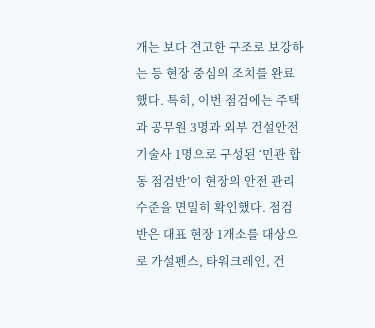개는 보다 견고한 구조로 보강하는 등 현장 중심의 조치를 완료했다. 특히, 이번 점검에는 주택과 공무원 3명과 외부 건설안전기술사 1명으로 구성된 ‘민관 합동 점검반’이 현장의 안전 관리 수준을 면밀히 확인했다. 점검반은 대표 현장 1개소를 대상으로 가설펜스, 타워크레인, 건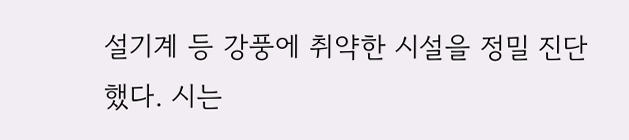설기계 등 강풍에 취약한 시설을 정밀 진단했다. 시는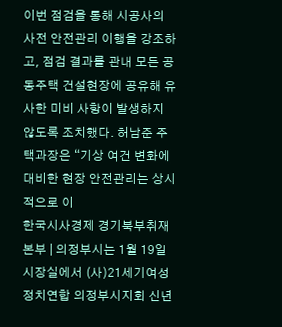이번 점검을 통해 시공사의 사전 안전관리 이행을 강조하고, 점검 결과를 관내 모든 공동주택 건설현장에 공유해 유사한 미비 사항이 발생하지 않도록 조치했다. 허남준 주택과장은 “기상 여건 변화에 대비한 현장 안전관리는 상시적으로 이
한국시사경제 경기북부취재본부 | 의정부시는 1월 19일 시장실에서 (사)21세기여성정치연합 의정부시지회 신년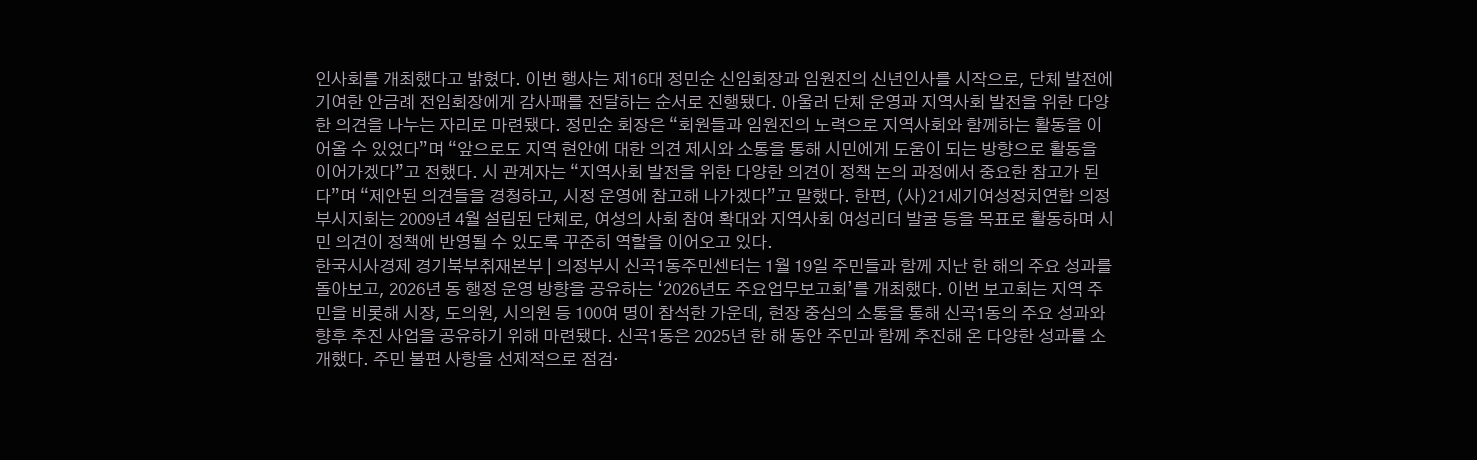인사회를 개최했다고 밝혔다. 이번 행사는 제16대 정민순 신임회장과 임원진의 신년인사를 시작으로, 단체 발전에 기여한 안금례 전임회장에게 감사패를 전달하는 순서로 진행됐다. 아울러 단체 운영과 지역사회 발전을 위한 다양한 의견을 나누는 자리로 마련됐다. 정민순 회장은 “회원들과 임원진의 노력으로 지역사회와 함께하는 활동을 이어올 수 있었다”며 “앞으로도 지역 현안에 대한 의견 제시와 소통을 통해 시민에게 도움이 되는 방향으로 활동을 이어가겠다”고 전했다. 시 관계자는 “지역사회 발전을 위한 다양한 의견이 정책 논의 과정에서 중요한 참고가 된다”며 “제안된 의견들을 경청하고, 시정 운영에 참고해 나가겠다”고 말했다. 한편, (사)21세기여성정치연합 의정부시지회는 2009년 4월 설립된 단체로, 여성의 사회 참여 확대와 지역사회 여성리더 발굴 등을 목표로 활동하며 시민 의견이 정책에 반영될 수 있도록 꾸준히 역할을 이어오고 있다.
한국시사경제 경기북부취재본부 | 의정부시 신곡1동주민센터는 1월 19일 주민들과 함께 지난 한 해의 주요 성과를 돌아보고, 2026년 동 행정 운영 방향을 공유하는 ‘2026년도 주요업무보고회’를 개최했다. 이번 보고회는 지역 주민을 비롯해 시장, 도의원, 시의원 등 100여 명이 참석한 가운데, 현장 중심의 소통을 통해 신곡1동의 주요 성과와 향후 추진 사업을 공유하기 위해 마련됐다. 신곡1동은 2025년 한 해 동안 주민과 함께 추진해 온 다양한 성과를 소개했다. 주민 불편 사항을 선제적으로 점검‧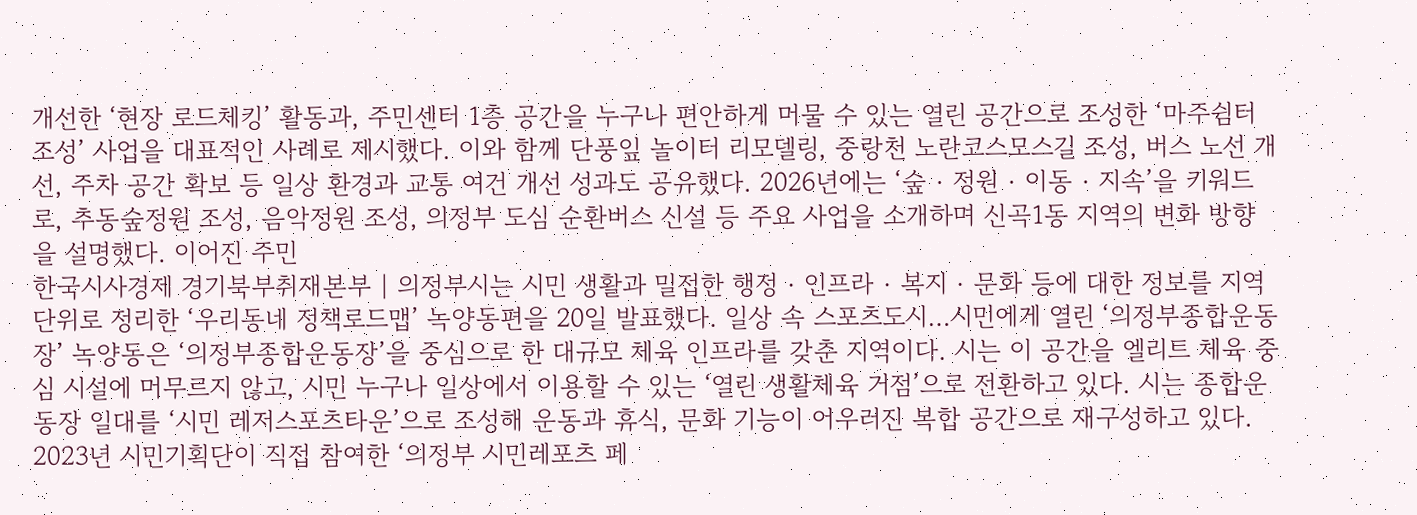개선한 ‘현장 로드체킹’ 활동과, 주민센터 1층 공간을 누구나 편안하게 머물 수 있는 열린 공간으로 조성한 ‘마주쉼터 조성’ 사업을 대표적인 사례로 제시했다. 이와 함께 단풍잎 놀이터 리모델링, 중랑천 노란코스모스길 조성, 버스 노선 개선, 주차 공간 확보 등 일상 환경과 교통 여건 개선 성과도 공유했다. 2026년에는 ‘숲‧정원‧이동‧지속’을 키워드로, 추동숲정원 조성, 음악정원 조성, 의정부 도심 순환버스 신설 등 주요 사업을 소개하며 신곡1동 지역의 변화 방향을 설명했다. 이어진 주민
한국시사경제 경기북부취재본부 | 의정부시는 시민 생활과 밀접한 행정‧인프라‧복지‧문화 등에 대한 정보를 지역 단위로 정리한 ‘우리동네 정책로드맵’ 녹양동편을 20일 발표했다. 일상 속 스포츠도시…시민에게 열린 ‘의정부종합운동장’ 녹양동은 ‘의정부종합운동장’을 중심으로 한 대규모 체육 인프라를 갖춘 지역이다. 시는 이 공간을 엘리트 체육 중심 시설에 머무르지 않고, 시민 누구나 일상에서 이용할 수 있는 ‘열린 생활체육 거점’으로 전환하고 있다. 시는 종합운동장 일대를 ‘시민 레저스포츠타운’으로 조성해 운동과 휴식, 문화 기능이 어우러진 복합 공간으로 재구성하고 있다. 2023년 시민기획단이 직접 참여한 ‘의정부 시민레포츠 페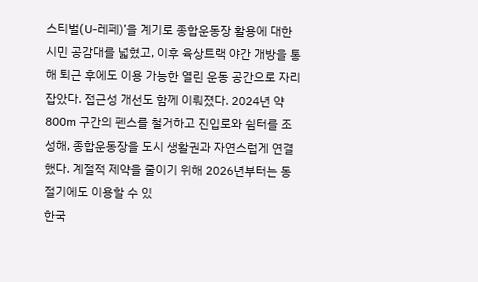스티벌(U-레페)’을 계기로 종합운동장 활용에 대한 시민 공감대를 넓혔고, 이후 육상트랙 야간 개방을 통해 퇴근 후에도 이용 가능한 열린 운동 공간으로 자리 잡았다. 접근성 개선도 함께 이뤄졌다. 2024년 약 800m 구간의 펜스를 철거하고 진입로와 쉼터를 조성해, 종합운동장을 도시 생활권과 자연스럽게 연결했다. 계절적 제약을 줄이기 위해 2026년부터는 동절기에도 이용할 수 있
한국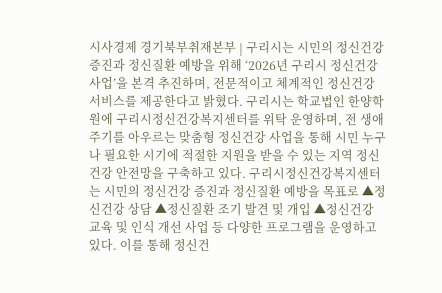시사경제 경기북부취재본부 | 구리시는 시민의 정신건강 증진과 정신질환 예방을 위해 ‘2026년 구리시 정신건강 사업’을 본격 추진하며, 전문적이고 체계적인 정신건강 서비스를 제공한다고 밝혔다. 구리시는 학교법인 한양학원에 구리시정신건강복지센터를 위탁 운영하며, 전 생애주기를 아우르는 맞춤형 정신건강 사업을 통해 시민 누구나 필요한 시기에 적절한 지원을 받을 수 있는 지역 정신건강 안전망을 구축하고 있다. 구리시정신건강복지센터는 시민의 정신건강 증진과 정신질환 예방을 목표로 ▲정신건강 상담 ▲정신질환 조기 발견 및 개입 ▲정신건강 교육 및 인식 개선 사업 등 다양한 프로그램을 운영하고 있다. 이를 통해 정신건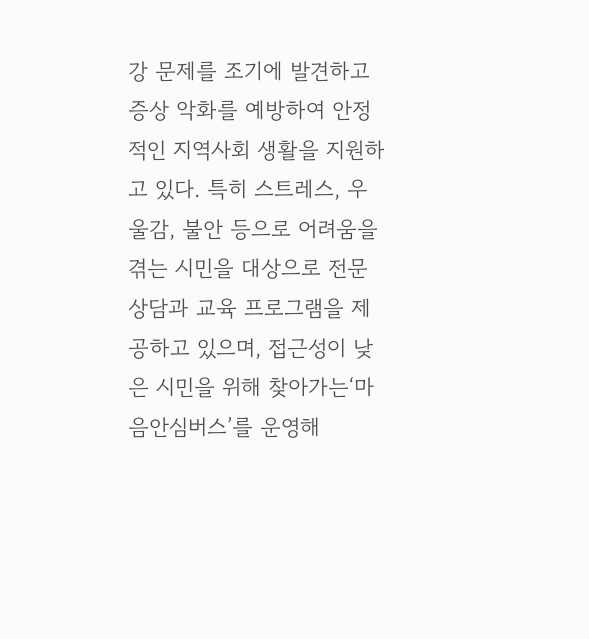강 문제를 조기에 발견하고 증상 악화를 예방하여 안정적인 지역사회 생활을 지원하고 있다. 특히 스트레스, 우울감, 불안 등으로 어려움을 겪는 시민을 대상으로 전문 상담과 교육 프로그램을 제공하고 있으며, 접근성이 낮은 시민을 위해 찾아가는‘마음안심버스’를 운영해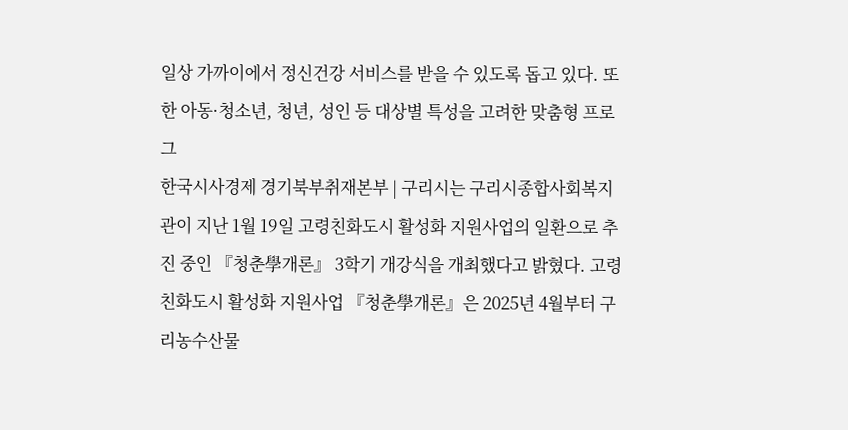일상 가까이에서 정신건강 서비스를 받을 수 있도록 돕고 있다. 또한 아동·청소년, 청년, 성인 등 대상별 특성을 고려한 맞춤형 프로그
한국시사경제 경기북부취재본부 | 구리시는 구리시종합사회복지관이 지난 1월 19일 고령친화도시 활성화 지원사업의 일환으로 추진 중인 『청춘學개론』 3학기 개강식을 개최했다고 밝혔다. 고령친화도시 활성화 지원사업 『청춘學개론』은 2025년 4월부터 구리농수산물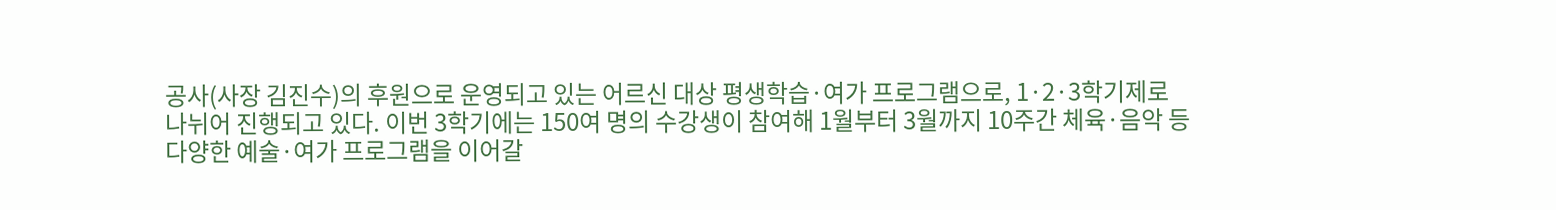공사(사장 김진수)의 후원으로 운영되고 있는 어르신 대상 평생학습·여가 프로그램으로, 1·2·3학기제로 나뉘어 진행되고 있다. 이번 3학기에는 150여 명의 수강생이 참여해 1월부터 3월까지 10주간 체육·음악 등 다양한 예술·여가 프로그램을 이어갈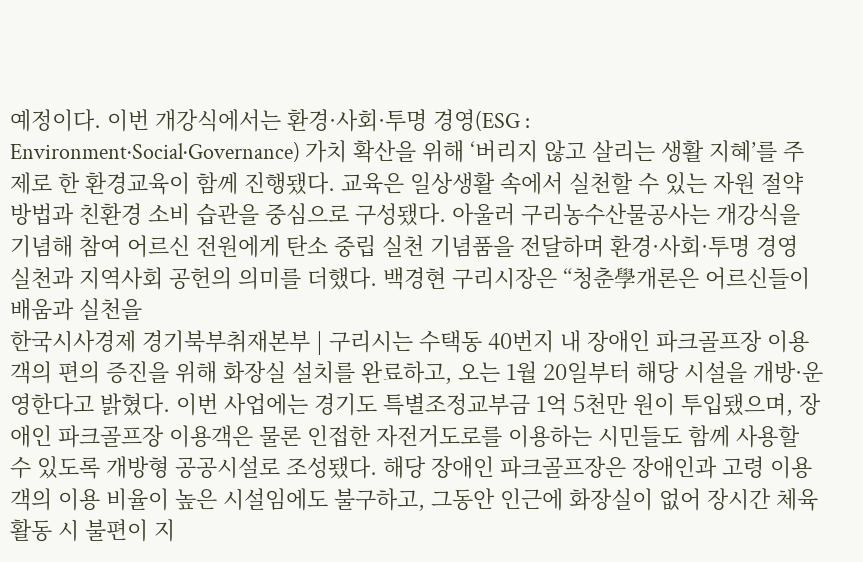예정이다. 이번 개강식에서는 환경·사회·투명 경영(ESG : Environment·Social·Governance) 가치 확산을 위해 ‘버리지 않고 살리는 생활 지혜’를 주제로 한 환경교육이 함께 진행됐다. 교육은 일상생활 속에서 실천할 수 있는 자원 절약 방법과 친환경 소비 습관을 중심으로 구성됐다. 아울러 구리농수산물공사는 개강식을 기념해 참여 어르신 전원에게 탄소 중립 실천 기념품을 전달하며 환경·사회·투명 경영 실천과 지역사회 공헌의 의미를 더했다. 백경현 구리시장은 “청춘學개론은 어르신들이 배움과 실천을
한국시사경제 경기북부취재본부 | 구리시는 수택동 40번지 내 장애인 파크골프장 이용객의 편의 증진을 위해 화장실 설치를 완료하고, 오는 1월 20일부터 해당 시설을 개방·운영한다고 밝혔다. 이번 사업에는 경기도 특별조정교부금 1억 5천만 원이 투입됐으며, 장애인 파크골프장 이용객은 물론 인접한 자전거도로를 이용하는 시민들도 함께 사용할 수 있도록 개방형 공공시설로 조성됐다. 해당 장애인 파크골프장은 장애인과 고령 이용객의 이용 비율이 높은 시설임에도 불구하고, 그동안 인근에 화장실이 없어 장시간 체육활동 시 불편이 지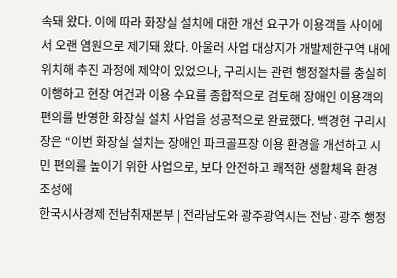속돼 왔다. 이에 따라 화장실 설치에 대한 개선 요구가 이용객들 사이에서 오랜 염원으로 제기돼 왔다. 아울러 사업 대상지가 개발제한구역 내에 위치해 추진 과정에 제약이 있었으나, 구리시는 관련 행정절차를 충실히 이행하고 현장 여건과 이용 수요를 종합적으로 검토해 장애인 이용객의 편의를 반영한 화장실 설치 사업을 성공적으로 완료했다. 백경현 구리시장은 “이번 화장실 설치는 장애인 파크골프장 이용 환경을 개선하고 시민 편의를 높이기 위한 사업으로, 보다 안전하고 쾌적한 생활체육 환경 조성에
한국시사경제 전남취재본부 | 전라남도와 광주광역시는 전남·광주 행정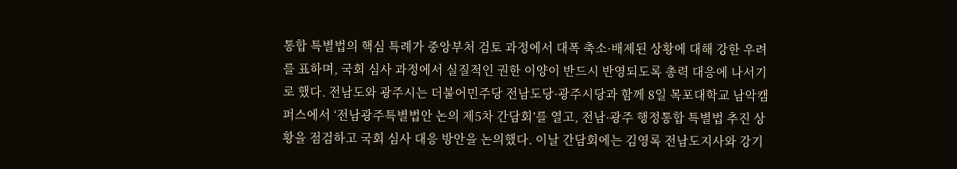통합 특별법의 핵심 특례가 중앙부처 검토 과정에서 대폭 축소·배제된 상황에 대해 강한 우려를 표하며, 국회 심사 과정에서 실질적인 권한 이양이 반드시 반영되도록 총력 대응에 나서기로 했다. 전남도와 광주시는 더불어민주당 전남도당·광주시당과 함께 8일 목포대학교 남악캠퍼스에서 ‘전남광주특별법안 논의 제5차 간담회’를 열고, 전남·광주 행정통합 특별법 추진 상황을 점검하고 국회 심사 대응 방안을 논의했다. 이날 간담회에는 김영록 전남도지사와 강기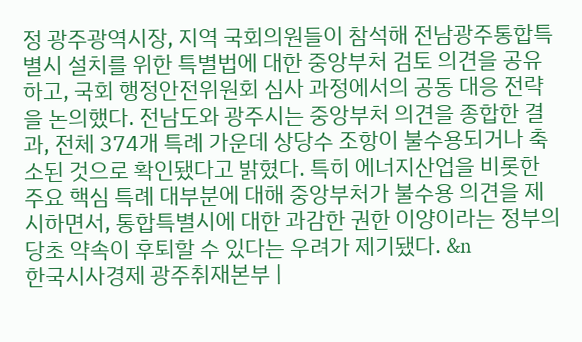정 광주광역시장, 지역 국회의원들이 참석해 전남광주통합특별시 설치를 위한 특별법에 대한 중앙부처 검토 의견을 공유하고, 국회 행정안전위원회 심사 과정에서의 공동 대응 전략을 논의했다. 전남도와 광주시는 중앙부처 의견을 종합한 결과, 전체 374개 특례 가운데 상당수 조항이 불수용되거나 축소된 것으로 확인됐다고 밝혔다. 특히 에너지산업을 비롯한 주요 핵심 특례 대부분에 대해 중앙부처가 불수용 의견을 제시하면서, 통합특별시에 대한 과감한 권한 이양이라는 정부의 당초 약속이 후퇴할 수 있다는 우려가 제기됐다. &n
한국시사경제 광주취재본부 |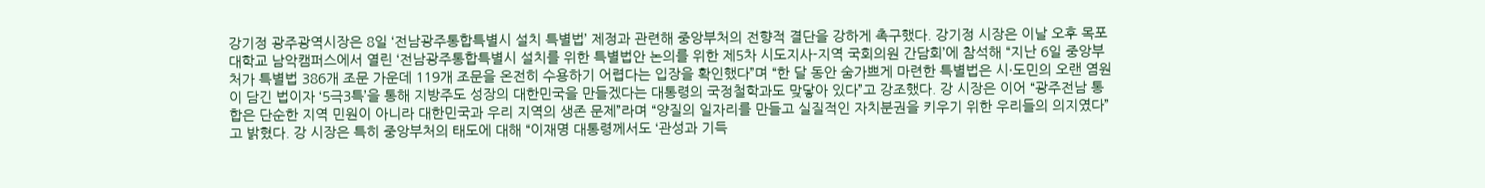강기정 광주광역시장은 8일 ‘전남광주통합특별시 설치 특별법’ 제정과 관련해 중앙부처의 전향적 결단을 강하게 촉구했다. 강기정 시장은 이날 오후 목포대학교 남악캠퍼스에서 열린 ‘전남광주통합특별시 설치를 위한 특별법안 논의를 위한 제5차 시도지사-지역 국회의원 간담회’에 참석해 “지난 6일 중앙부처가 특별법 386개 조문 가운데 119개 조문을 온전히 수용하기 어렵다는 입장을 확인했다”며 “한 달 동안 숨가쁘게 마련한 특별법은 시·도민의 오랜 염원이 담긴 법이자 ‘5극3특’을 통해 지방주도 성장의 대한민국을 만들겠다는 대통령의 국정철학과도 맞닿아 있다”고 강조했다. 강 시장은 이어 “광주전남 통합은 단순한 지역 민원이 아니라 대한민국과 우리 지역의 생존 문제”라며 “양질의 일자리를 만들고 실질적인 자치분권을 키우기 위한 우리들의 의지였다”고 밝혔다. 강 시장은 특히 중앙부처의 태도에 대해 “이재명 대통령께서도 ‘관성과 기득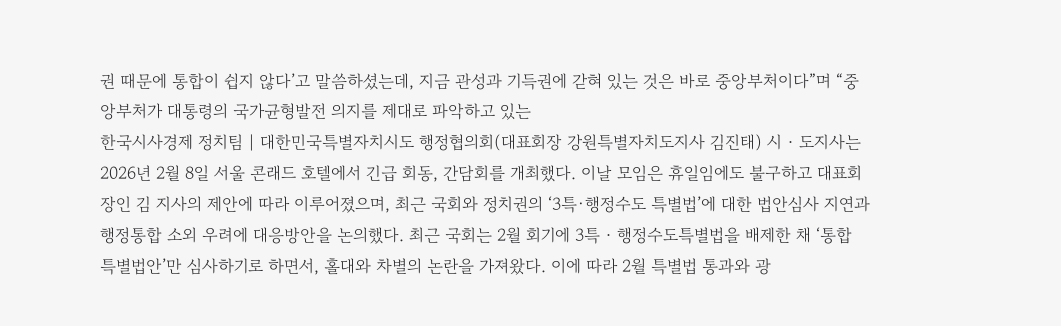권 때문에 통합이 쉽지 않다’고 말씀하셨는데, 지금 관성과 기득권에 갇혀 있는 것은 바로 중앙부처이다”며 “중앙부처가 대통령의 국가균형발전 의지를 제대로 파악하고 있는
한국시사경제 정치팀 | 대한민국특별자치시도 행정협의회(대표회장 강원특별자치도지사 김진태) 시‧도지사는 2026년 2월 8일 서울 콘래드 호텔에서 긴급 회동, 간담회를 개최했다. 이날 모임은 휴일임에도 불구하고 대표회장인 김 지사의 제안에 따라 이루어졌으며, 최근 국회와 정치권의 ‘3특·행정수도 특별법’에 대한 법안심사 지연과 행정통합 소외 우려에 대응방안을 논의했다. 최근 국회는 2월 회기에 3특‧행정수도특별법을 배제한 채 ‘통합 특별법안’만 심사하기로 하면서, 홀대와 차별의 논란을 가져왔다. 이에 따라 2월 특별법 통과와 광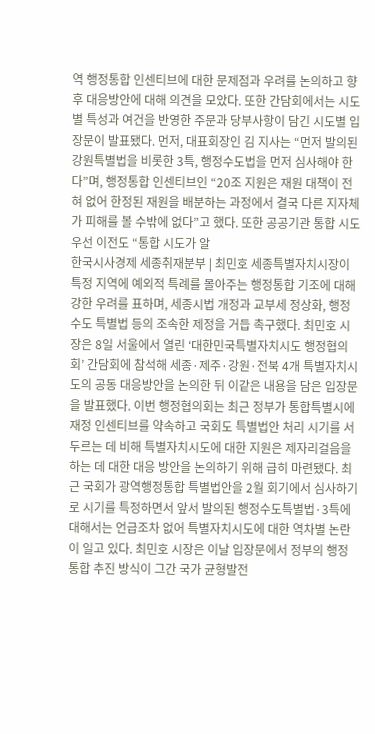역 행정통합 인센티브에 대한 문제점과 우려를 논의하고 향후 대응방안에 대해 의견을 모았다. 또한 간담회에서는 시도별 특성과 여건을 반영한 주문과 당부사항이 담긴 시도별 입장문이 발표됐다. 먼저, 대표회장인 김 지사는 “먼저 발의된 강원특별법을 비롯한 3특, 행정수도법을 먼저 심사해야 한다”며, 행정통합 인센티브인 “20조 지원은 재원 대책이 전혀 없어 한정된 재원을 배분하는 과정에서 결국 다른 지자체가 피해를 볼 수밖에 없다”고 했다. 또한 공공기관 통합 시도 우선 이전도 “통합 시도가 알
한국시사경제 세종취재분부 | 최민호 세종특별자치시장이 특정 지역에 예외적 특례를 몰아주는 행정통합 기조에 대해 강한 우려를 표하며, 세종시법 개정과 교부세 정상화, 행정수도 특별법 등의 조속한 제정을 거듭 촉구했다. 최민호 시장은 8일 서울에서 열린 ‘대한민국특별자치시도 행정협의회’ 간담회에 참석해 세종·제주·강원·전북 4개 특별자치시도의 공동 대응방안을 논의한 뒤 이같은 내용을 담은 입장문을 발표했다. 이번 행정협의회는 최근 정부가 통합특별시에 재정 인센티브를 약속하고 국회도 특별법안 처리 시기를 서두르는 데 비해 특별자치시도에 대한 지원은 제자리걸음을 하는 데 대한 대응 방안을 논의하기 위해 급히 마련됐다. 최근 국회가 광역행정통합 특별법안을 2월 회기에서 심사하기로 시기를 특정하면서 앞서 발의된 행정수도특별법·3특에 대해서는 언급조차 없어 특별자치시도에 대한 역차별 논란이 일고 있다. 최민호 시장은 이날 입장문에서 정부의 행정통합 추진 방식이 그간 국가 균형발전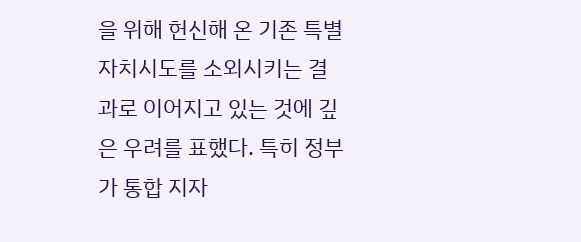을 위해 헌신해 온 기존 특별자치시도를 소외시키는 결과로 이어지고 있는 것에 깊은 우려를 표했다. 특히 정부가 통합 지자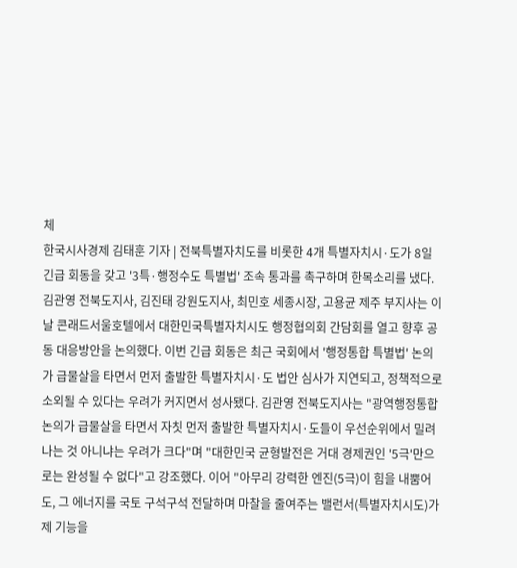체
한국시사경제 김태훈 기자 | 전북특별자치도를 비롯한 4개 특별자치시·도가 8일 긴급 회동을 갖고 '3특·행정수도 특별법' 조속 통과를 촉구하며 한목소리를 냈다. 김관영 전북도지사, 김진태 강원도지사, 최민호 세종시장, 고용균 제주 부지사는 이날 콘래드서울호텔에서 대한민국특별자치시도 행정협의회 간담회를 열고 향후 공동 대응방안을 논의했다. 이번 긴급 회동은 최근 국회에서 '행정통합 특별법' 논의가 급물살을 타면서 먼저 출발한 특별자치시·도 법안 심사가 지연되고, 정책적으로 소외될 수 있다는 우려가 커지면서 성사됐다. 김관영 전북도지사는 "광역행정통합 논의가 급물살을 타면서 자칫 먼저 출발한 특별자치시·도들이 우선순위에서 밀려나는 것 아니냐는 우려가 크다"며 "대한민국 균형발전은 거대 경제권인 '5극'만으로는 완성될 수 없다"고 강조했다. 이어 "아무리 강력한 엔진(5극)이 힘을 내뿜어도, 그 에너지를 국토 구석구석 전달하며 마찰을 줄여주는 밸런서(특별자치시도)가 제 기능을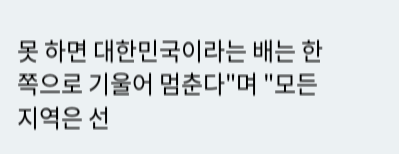못 하면 대한민국이라는 배는 한쪽으로 기울어 멈춘다"며 "모든 지역은 선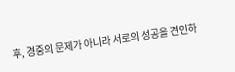후, 경중의 문제가 아니라 서로의 성공을 견인하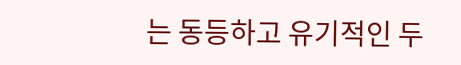는 동등하고 유기적인 두